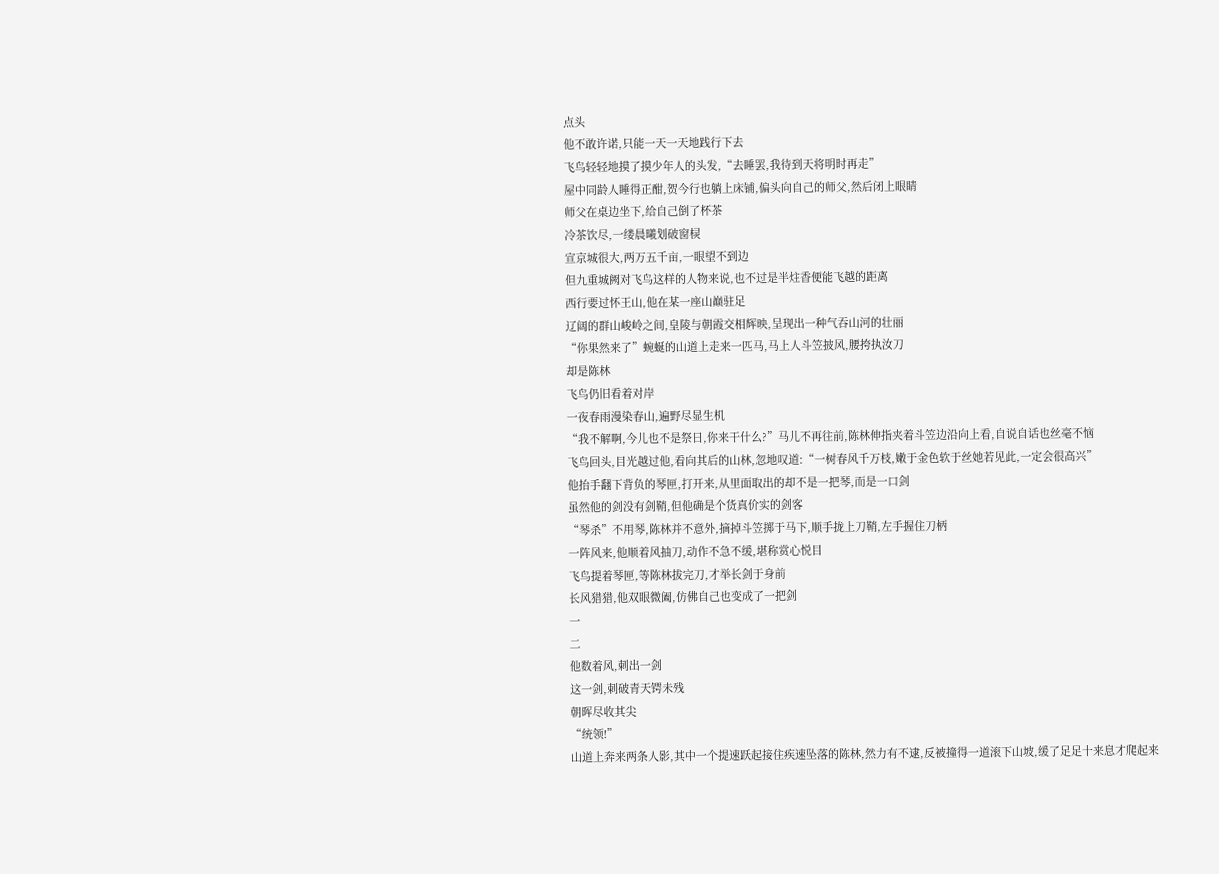点头
他不敢许诺,只能一天一天地践行下去
飞鸟轻轻地摸了摸少年人的头发,“去睡罢,我待到天将明时再走”
屋中同龄人睡得正酣,贺今行也躺上床铺,偏头向自己的师父,然后闭上眼睛
师父在桌边坐下,给自己倒了杯茶
冷茶饮尽,一缕晨曦划破窗棂
宣京城很大,两万五千亩,一眼望不到边
但九重城阙对飞鸟这样的人物来说,也不过是半炷香便能飞越的距离
西行要过怀王山,他在某一座山巅驻足
辽阔的群山峻岭之间,皇陵与朝霞交相辉映,呈现出一种气吞山河的壮丽
“你果然来了”蜿蜒的山道上走来一匹马,马上人斗笠披风,腰挎执汝刀
却是陈林
飞鸟仍旧看着对岸
一夜春雨漫染春山,遍野尽显生机
“我不解啊,今儿也不是祭日,你来干什么?”马儿不再往前,陈林伸指夹着斗笠边沿向上看,自说自话也丝毫不恼
飞鸟回头,目光越过他,看向其后的山林,忽地叹道:“一树春风千万枝,嫩于金色软于丝她若见此,一定会很高兴”
他抬手翻下背负的琴匣,打开来,从里面取出的却不是一把琴,而是一口剑
虽然他的剑没有剑鞘,但他确是个货真价实的剑客
“琴杀”不用琴,陈林并不意外,摘掉斗笠掷于马下,顺手拢上刀鞘,左手握住刀柄
一阵风来,他顺着风抽刀,动作不急不缓,堪称赏心悦目
飞鸟提着琴匣,等陈林拔完刀,才举长剑于身前
长风猎猎,他双眼微阖,仿佛自己也变成了一把剑
一
二
他数着风,刺出一剑
这一剑,刺破青天锷未残
朝晖尽收其尖
“统领!”
山道上奔来两条人影,其中一个提速跃起接住疾速坠落的陈林,然力有不逮,反被撞得一道滚下山坡,缓了足足十来息才爬起来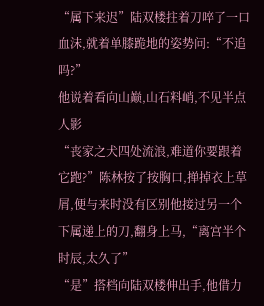“属下来迟”陆双楼拄着刀啐了一口血沫,就着单膝跪地的姿势问:“不追吗?”
他说着看向山巅,山石料峭,不见半点人影
“丧家之犬四处流浪,难道你要跟着它跑?”陈林按了按胸口,掸掉衣上草屑,便与来时没有区别他接过另一个下属递上的刀,翻身上马,“离宫半个时辰,太久了”
“是”搭档向陆双楼伸出手,他借力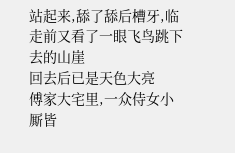站起来,舔了舔后槽牙,临走前又看了一眼飞鸟跳下去的山崖
回去后已是天色大亮
傅家大宅里,一众侍女小厮皆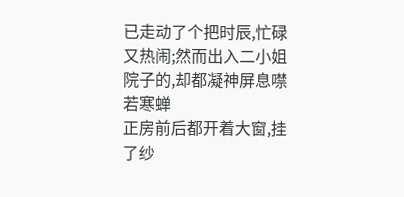已走动了个把时辰,忙碌又热闹;然而出入二小姐院子的,却都凝神屏息噤若寒蝉
正房前后都开着大窗,挂了纱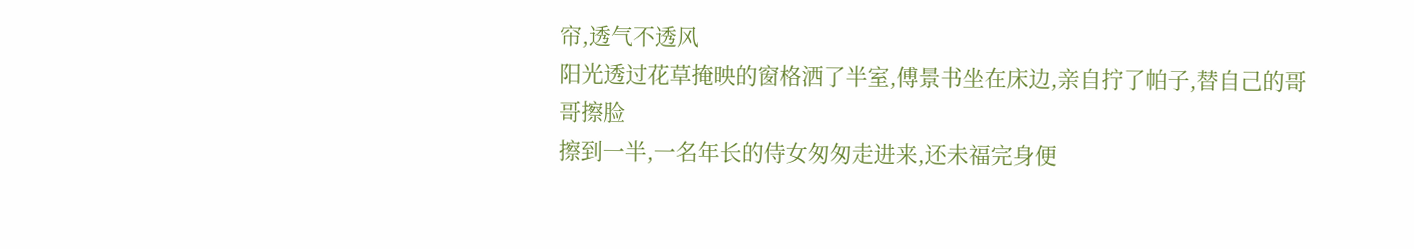帘,透气不透风
阳光透过花草掩映的窗格洒了半室,傅景书坐在床边,亲自拧了帕子,替自己的哥哥擦脸
擦到一半,一名年长的侍女匆匆走进来,还未福完身便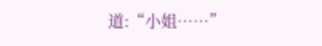道:“小姐……”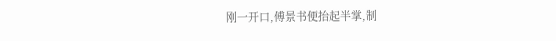刚一开口,傅景书便抬起半掌,制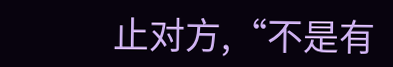止对方,“不是有